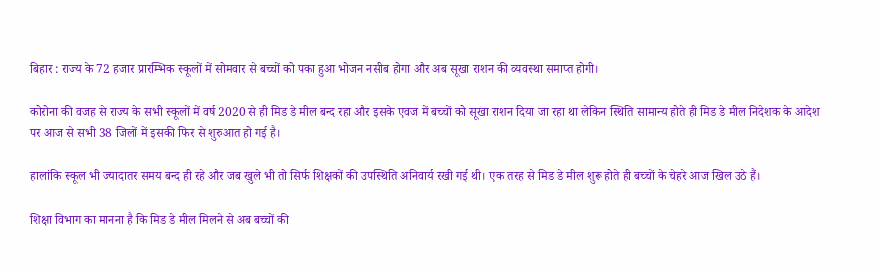बिहार : राज्य के 72 हजार प्रारम्भिक स्कूलों में सोमवार से बच्चों को पका हुआ भोजन नसीब होगा और अब सूखा राशन की व्यवस्था समाप्त होगी।

कोरोना की वजह से राज्य के सभी स्कूलों में वर्ष 2020 से ही मिड डे मील बन्द रहा और इसके एवज में बच्चों को सूखा राशन दिया जा रहा था लेकिन स्थिति सामान्य होते ही मिड डे मील निदेशक के आदेश पर आज से सभी 38 जिलों में इसकी फिर से शुरुआत हो गई है।

हालांकि स्कूल भी ज्यादातर समय बन्द ही रहे और जब खुले भी तो सिर्फ शिक्षकों की उपस्थिति अनिवार्य रखी गई थी। एक तरह से मिड डे मील शुरू होते ही बच्चों के चेहरे आज खिल उठे हैं।

शिक्षा विभाग का मानना है कि मिड डे मील मिलने से अब बच्चों की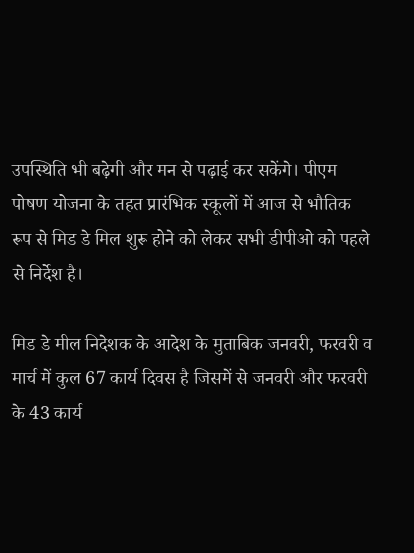उपस्थिति भी बढ़ेगी और मन से पढ़ाई कर सकेंगे। पीएम पोषण योजना के तहत प्रारंभिक स्कूलों में आज से भौतिक रूप से मिड डे मिल शुरू होने को लेकर सभी डीपीओ को पहले से निर्देश है।

मिड डे मील निदेशक के आदेश के मुताबिक जनवरी, फरवरी व मार्च में कुल 67 कार्य दिवस है जिसमें से जनवरी और फरवरी के 43 कार्य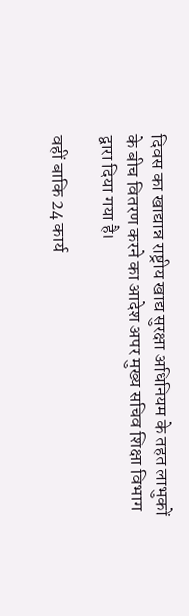दिवस का खाद्यान्न राष्ट्रीय खाद्य सुरक्षा अधिनियम के तहत लाभुकों के बीच वितरण करने का आदेश अपर मुख्य सचिव शिक्षा विभाग द्वारा दिया गया है।

वहीं बाकि 24 कार्य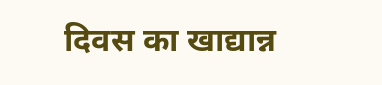दिवस का खाद्यान्न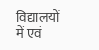विद्यालयों में एवं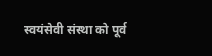स्वयंसेवी संस्था को पूर्व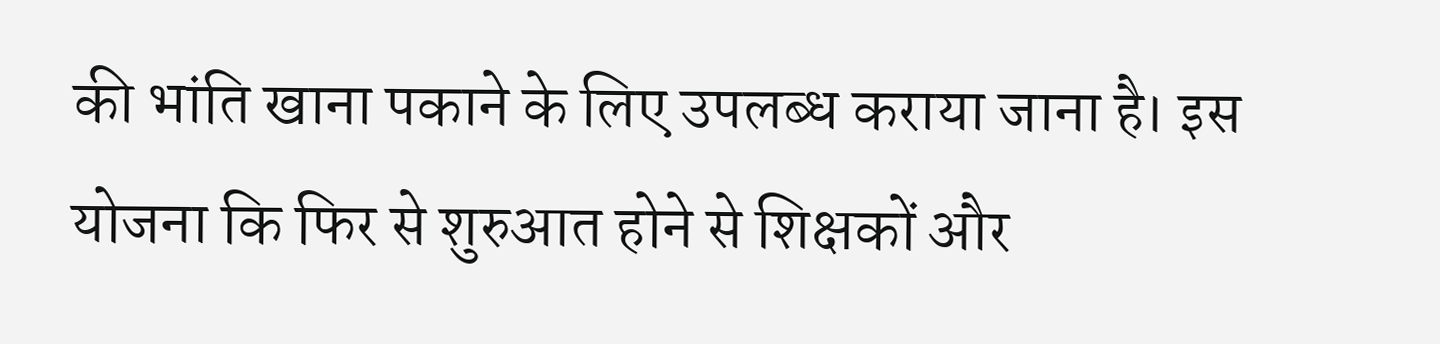की भांति खाना पकाने के लिए उपलब्ध कराया जाना है। इस योजना कि फिर से शुरुआत होने से शिक्षकों और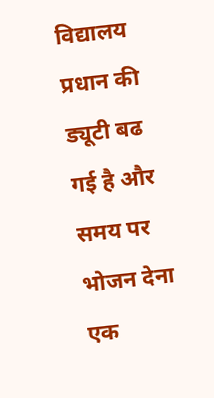विद्यालय प्रधान की ड्यूटी बढ गई है और समय पर भोजन देना एक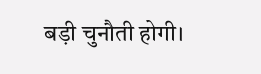बड़ी चुनौती होगी।